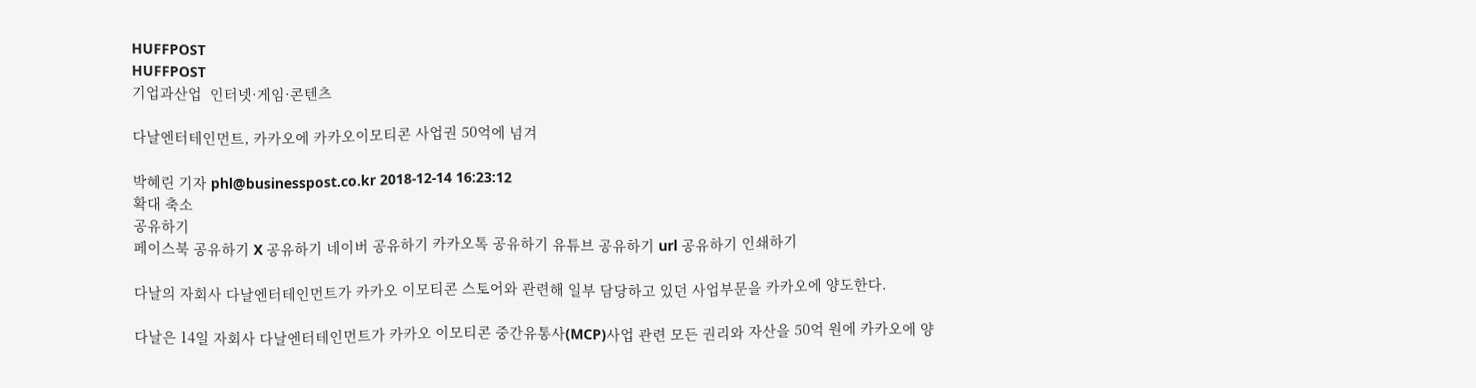HUFFPOST
HUFFPOST
기업과산업  인터넷·게임·콘텐츠

다날엔터테인먼트, 카카오에 카카오이모티콘 사업권 50억에 넘겨

박혜린 기자 phl@businesspost.co.kr 2018-12-14 16:23:12
확대 축소
공유하기
페이스북 공유하기 X 공유하기 네이버 공유하기 카카오톡 공유하기 유튜브 공유하기 url 공유하기 인쇄하기

다날의 자회사 다날엔터테인먼트가 카카오 이모티콘 스토어와 관련해 일부 담당하고 있던 사업부문을 카카오에 양도한다.

다날은 14일 자회사 다날엔터테인먼트가 카카오 이모티콘 중간유통사(MCP)사업 관련 모든 권리와 자산을 50억 원에 카카오에 양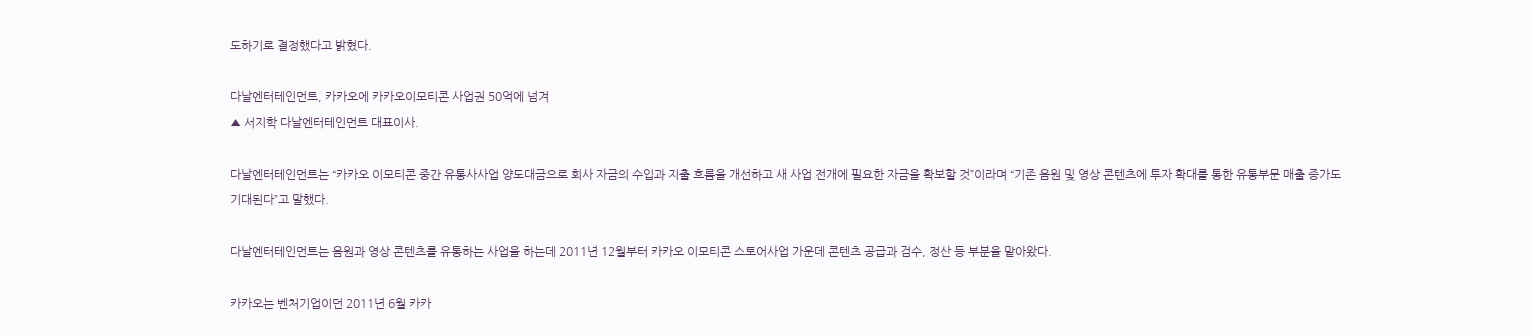도하기로 결정했다고 밝혔다.

다날엔터테인먼트, 카카오에 카카오이모티콘 사업권 50억에 넘겨
▲ 서지학 다날엔터테인먼트 대표이사.

다날엔터테인먼트는 “카카오 이모티콘 중간 유통사사업 양도대금으로 회사 자금의 수입과 지출 흐름을 개선하고 새 사업 전개에 필요한 자금을 확보할 것”이라며 “기존 음원 및 영상 콘텐츠에 투자 확대를 통한 유통부문 매출 증가도 기대된다”고 말했다.

다날엔터테인먼트는 음원과 영상 콘텐츠를 유통하는 사업을 하는데 2011년 12월부터 카카오 이모티콘 스토어사업 가운데 콘텐츠 공급과 검수, 정산 등 부분을 맡아왔다.

카카오는 벤처기업이던 2011년 6월 카카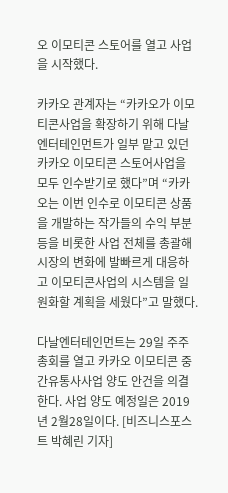오 이모티콘 스토어를 열고 사업을 시작했다.

카카오 관계자는 “카카오가 이모티콘사업을 확장하기 위해 다날엔터테인먼트가 일부 맡고 있던 카카오 이모티콘 스토어사업을 모두 인수받기로 했다”며 “카카오는 이번 인수로 이모티콘 상품을 개발하는 작가들의 수익 부분 등을 비롯한 사업 전체를 총괄해 시장의 변화에 발빠르게 대응하고 이모티콘사업의 시스템을 일원화할 계획을 세웠다”고 말했다.

다날엔터테인먼트는 29일 주주총회를 열고 카카오 이모티콘 중간유통사사업 양도 안건을 의결한다. 사업 양도 예정일은 2019년 2월28일이다. [비즈니스포스트 박혜린 기자]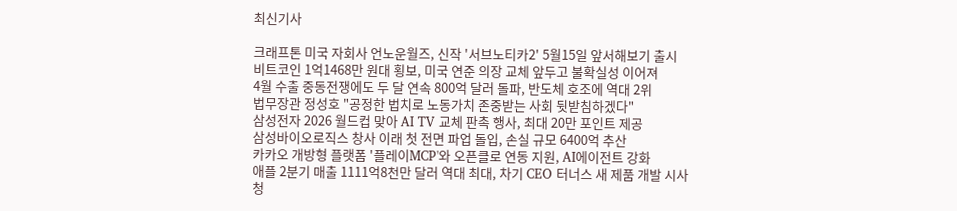최신기사

크래프톤 미국 자회사 언노운월즈, 신작 '서브노티카2' 5월15일 앞서해보기 출시
비트코인 1억1468만 원대 횡보, 미국 연준 의장 교체 앞두고 불확실성 이어져
4월 수출 중동전쟁에도 두 달 연속 800억 달러 돌파, 반도체 호조에 역대 2위
법무장관 정성호 "공정한 법치로 노동가치 존중받는 사회 뒷받침하겠다"
삼성전자 2026 월드컵 맞아 AI TV 교체 판촉 행사, 최대 20만 포인트 제공
삼성바이오로직스 창사 이래 첫 전면 파업 돌입, 손실 규모 6400억 추산
카카오 개방형 플랫폼 '플레이MCP'와 오픈클로 연동 지원, AI에이전트 강화
애플 2분기 매출 1111억8천만 달러 역대 최대, 차기 CEO 터너스 새 제품 개발 시사
청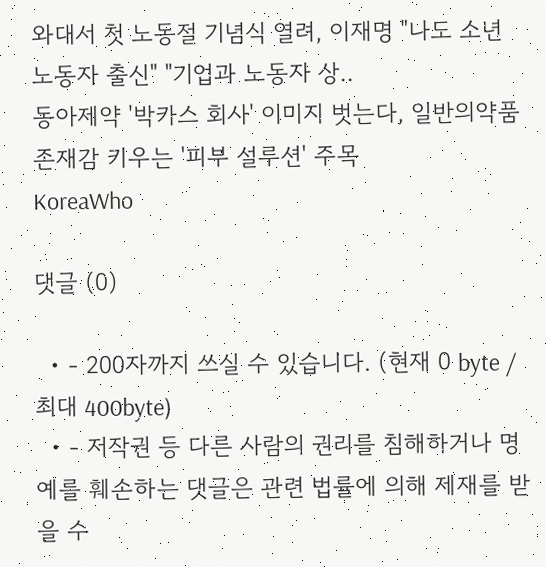와대서 첫 노동절 기념식 열려, 이재명 "나도 소년 노동자 출신" "기업과 노동자 상..
동아제약 '박카스 회사' 이미지 벗는다, 일반의약품 존재감 키우는 '피부 설루션' 주목
KoreaWho

댓글 (0)

  • - 200자까지 쓰실 수 있습니다. (현재 0 byte / 최대 400byte)
  • - 저작권 등 다른 사람의 권리를 침해하거나 명예를 훼손하는 댓글은 관련 법률에 의해 제재를 받을 수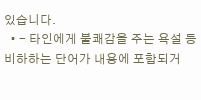있습니다.
  • - 타인에게 불쾌감을 주는 욕설 등 비하하는 단어가 내용에 포함되거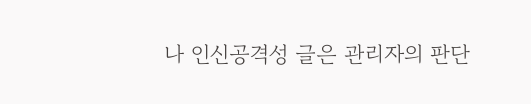나 인신공격성 글은 관리자의 판단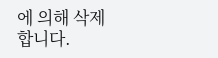에 의해 삭제 합니다.